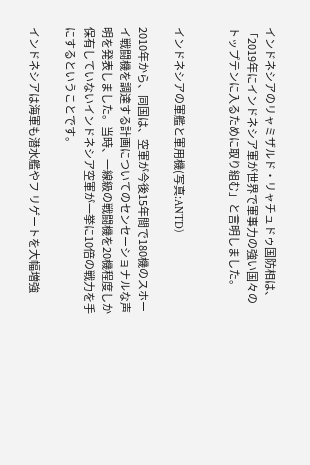インドネシアのリャミザルド・リャチュドゥ国防相は、「2019年にインドネシア軍が世界で軍事力の強い国々のトップテンに入るために取り組む」と言明しました。


インドネシアの軍艦と軍用機(写真:ANTD)

2010年から、同国は、空軍が今後15年間で180機のスホーイ戦闘機を調達する計画についてのセンセーショナルな声明を発表しました。当時、一線級の戦闘機を20機程度しか保有していないインドネシア空軍が一挙に10倍の戦力を手にするということです。

インドネシアは海軍も潜水艦やフ リゲートを大幅増強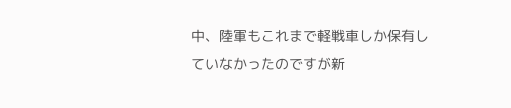中、陸軍もこれまで軽戦車しか保有していなかったのですが新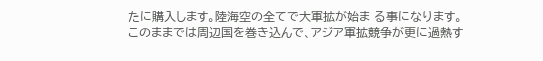たに購入します。陸海空の全てで大軍拡が始ま る事になります。このままでは周辺国を巻き込んで、アジア軍拡競争が更に過熱す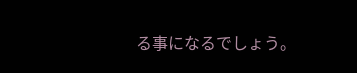る事になるでしょう。